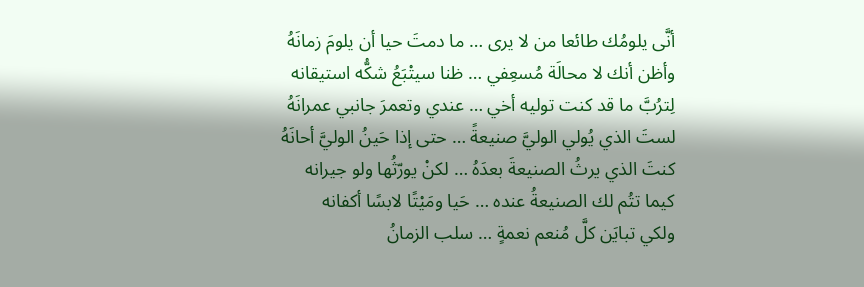أنَّى يلومُك طائعا من لا يرى … ما دمتَ حيا أن يلومَ زمانَهُ
وأظن أنك لا محالَة مُسعِفي … ظنا سيتْبَعُ شكُّه استيقانه
لِترُبَّ ما قد كنت توليه أخي … عندي وتعمرَ جانبي عمرانَهُ
لستَ الذي يُولي الوليَّ صنيعةً … حتى إذا حَينُ الوليَّ أحانَهُ
كنتَ الذي يرثُ الصنيعةَ بعدَهُ … لكنْ يورّثُها ولو جيرانه
كيما تتُم لك الصنيعةُ عنده … حَيا ومَيْتًا لابسًا أكفانه
ولكي تبايَن كلَّ مُنعم نعمةٍ … سلب الزمانُ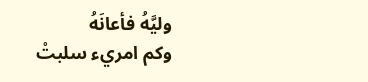وليَّهُ فأعانَهُ
وكم امريء سلبتْ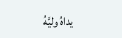يداهُ وليَّهُ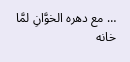… مع دهره الخوَّانِ لمَّا خانه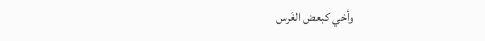وأخي كبعض الغَرس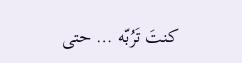كنتَ تَرُبّه … حتى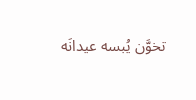تخوَّن يُبسه عيدانَه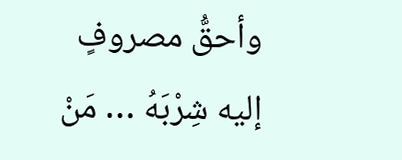وأحقُّ مصروفٍ إليه شِرْبَهُ … مَنْ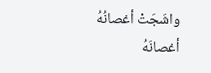واشَجَتْ أغصانُهُ أغصانَهُ